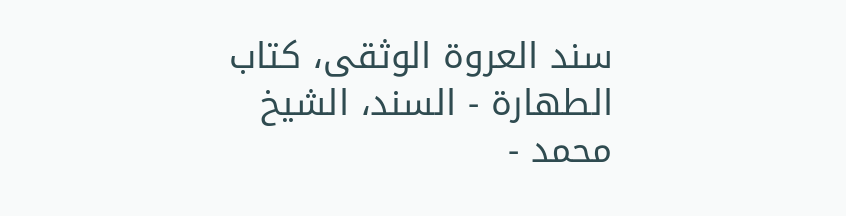سند العروة الوثقى، كتاب الطهارة - السند، الشيخ محمد -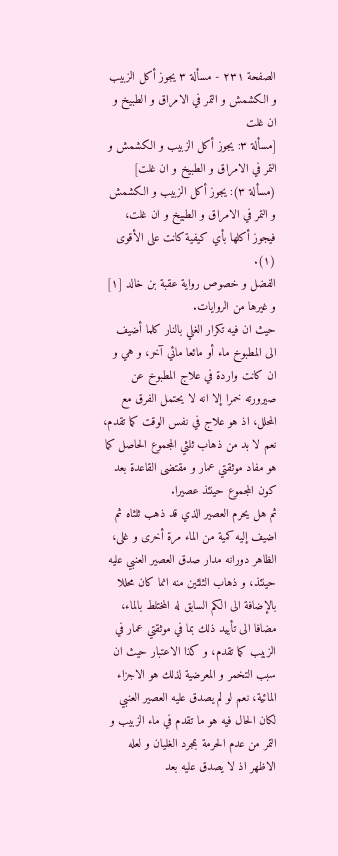الصفحة ٢٣١ - مسألة ٣ يجوز أكل الزبيب و الكشمش و التمر في الامراق و الطبيخ و ان غلت
[مسألة ٣: يجوز أكل الزبيب و الكشمش و التمر في الامراق و الطبيخ و ان غلت]
(مسألة ٣): يجوز أكل الزبيب و الكشمش و التمر في الامراق و الطبيخ و ان غلت، فيجوز أكلها بأي كيفية كانت على الأقوى (١).
الفضل و خصوص رواية عقبة بن خالد [١] و غيرها من الروايات.
حيث ان فيه تكرار الغلي بالنار كلما أضيف الى المطبوخ ماء أو مائعا مائي آخر، و هي و ان كانت واردة في علاج المطبوخ عن صيرورته خمرا إلا انه لا يحتمل الفرق مع المحلل، اذ هو علاج في نفس الوقت كما تقدم، نعم لا بد من ذهاب ثلثي المجموع الحاصل كما هو مفاد موثقتي عمار و مقتضى القاعدة بعد كون المجموع حينئذ عصيرا.
ثم هل يحرم العصير الذي قد ذهب ثلثاه ثم اضيف إليه كمية من الماء مرة أخرى و غلى، الظاهر دورانه مدار صدق العصير العنبي عليه حينئذ، و ذهاب الثلثين منه انما كان محللا بالإضافة الى الكم السابق له المختلط بالماء، مضافا الى تأييد ذلك بما في موثقتي عمار في الزبيب كما تقدم، و كذا الاعتبار حيث ان سبب التخمر و المعرضية لذلك هو الاجزاء المائية، نعم لو لم يصدق عليه العصير العنبي لكان الحال فيه هو ما تقدم في ماء الزبيب و التمر من عدم الحرمة بمجرد الغليان و لعله الاظهر اذ لا يصدق عليه بعد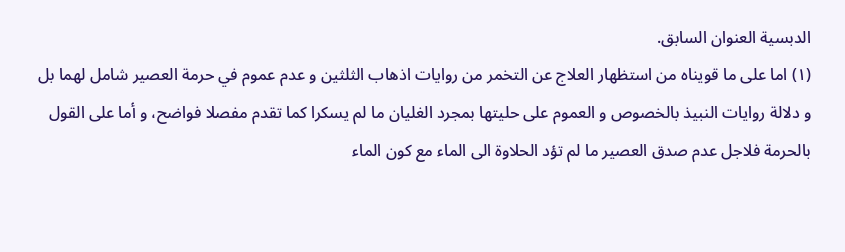الدبسية العنوان السابق.
(١) اما على ما قويناه من استظهار العلاج عن التخمر من روايات اذهاب الثلثين و عدم عموم في حرمة العصير شامل لهما بل و دلالة روايات النبيذ بالخصوص و العموم على حليتها بمجرد الغليان ما لم يسكرا كما تقدم مفصلا فواضح، و أما على القول بالحرمة فلاجل عدم صدق العصير ما لم تؤد الحلاوة الى الماء مع كون الماء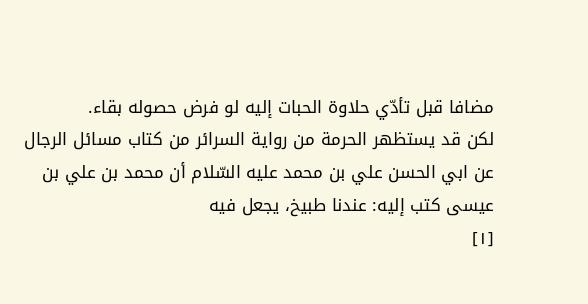مضافا قبل تأدّي حلاوة الحبات إليه لو فرض حصوله بقاء.
لكن قد يستظهر الحرمة من رواية السرائر من كتاب مسائل الرجال عن ابي الحسن علي بن محمد عليه السّلام أن محمد بن علي بن عيسى كتب إليه: عندنا طبيخ، يجعل فيه
[١]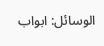الوسائل: ابواب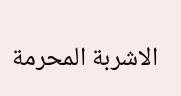الاشربة المحرمة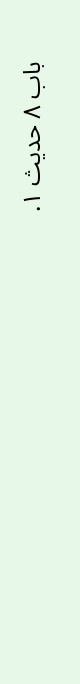باب ٨ حديث ١.